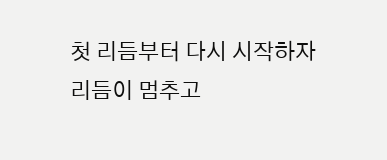첫 리듬부터 다시 시작하자
리듬이 멈추고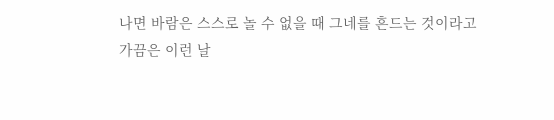나면 바람은 스스로 놀 수 없을 때 그네를 흔드는 것이라고
가끔은 이런 날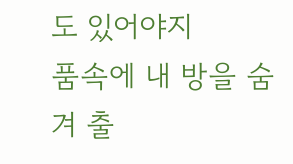도 있어야지
품속에 내 방을 숨겨 출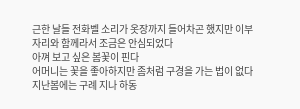근한 날들 전화벨 소리가 옷장까지 들어차곤 했지만 이부자리와 함께라서 조금은 안심되었다
아껴 보고 싶은 봄꽃이 핀다
어머니는 꽃을 좋아하지만 좀처럼 구경을 가는 법이 없다 지난봄에는 구례 지나 하동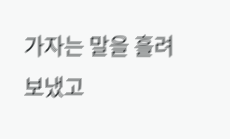가자는 말을 흘려보냈고